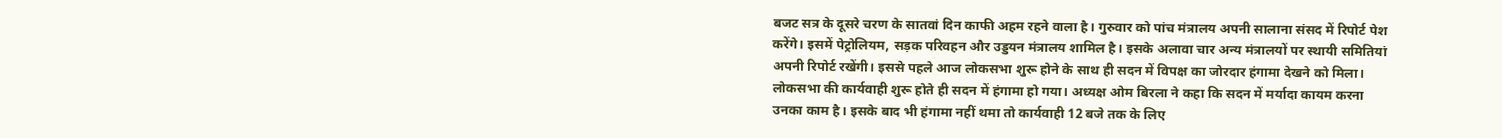बजट सत्र के दूसरे चरण के सातवां दिन काफी अहम रहने वाला है। गुरुवार को पांच मंत्रालय अपनी सालाना संसद में रिपोर्ट पेश करेंगे। इसमें पेट्रोलियम, सड़क परिवहन और उड्डयन मंत्रालय शामिल है। इसके अलावा चार अन्य मंत्रालयों पर स्थायी समितियां अपनी रिपोर्ट रखेंगी। इससे पहले आज लोकसभा शुरू होने के साथ ही सदन में विपक्ष का जोरदार हंगामा देखने को मिला।
लोकसभा की कार्यवाही शुरू होते ही सदन में हंगामा हो गया। अध्यक्ष ओम बिरला ने कहा कि सदन में मर्यादा कायम करना उनका काम है। इसके बाद भी हंगामा नहीं थमा तो कार्यवाही 12 बजे तक के लिए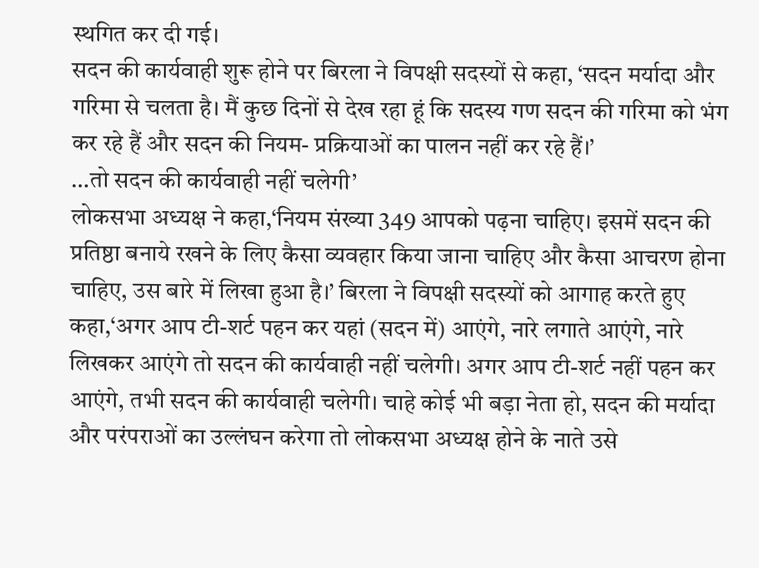स्थगित कर दी गई।
सदन की कार्यवाही शुरू होने पर बिरला ने विपक्षी सदस्यों से कहा, ‘सदन मर्यादा और गरिमा से चलता है। मैं कुछ दिनों से देख रहा हूं कि सदस्य गण सदन की गरिमा को भंग कर रहे हैं और सदन की नियम- प्रक्रियाओं का पालन नहीं कर रहे हैं।’
…तो सदन की कार्यवाही नहीं चलेगी’
लोकसभा अध्यक्ष ने कहा,‘नियम संख्या 349 आपको पढ़ना चाहिए। इसमें सदन की प्रतिष्ठा बनाये रखने के लिए कैसा व्यवहार किया जाना चाहिए और कैसा आचरण होना चाहिए, उस बारे में लिखा हुआ है।’ बिरला ने विपक्षी सदस्यों को आगाह करते हुए कहा,‘अगर आप टी-शर्ट पहन कर यहां (सदन में) आएंगे, नारे लगाते आएंगे, नारे लिखकर आएंगे तो सदन की कार्यवाही नहीं चलेगी। अगर आप टी-शर्ट नहीं पहन कर आएंगे, तभी सदन की कार्यवाही चलेगी। चाहे कोई भी बड़ा नेता हो, सदन की मर्यादा और परंपराओं का उल्लंघन करेगा तो लोकसभा अध्यक्ष होने के नाते उसे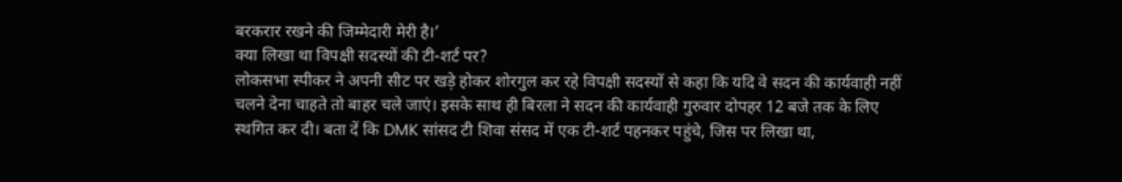बरकरार रखने की जिम्मेदारी मेरी है।’
क्या लिखा था विपक्षी सदस्यों की टी-शर्ट पर?
लोकसभा स्पीकर ने अपनी सीट पर खड़े होकर शोरगुल कर रहे विपक्षी सदस्यों से कहा कि यदि वे सदन की कार्यवाही नहीं चलने देना चाहते तो बाहर चले जाएं। इसके साथ ही बिरला ने सदन की कार्यवाही गुरुवार दोपहर 12 बजे तक के लिए स्थगित कर दी। बता दें कि DMK सांसद टी शिवा संसद में एक टी-शर्ट पहनकर पहुंचे, जिस पर लिखा था,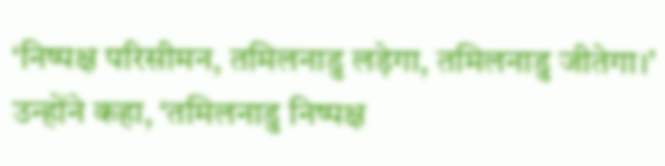‘निष्पक्ष परिसीमन, तमिलनाडु लड़ेगा, तमिलनाडु जीतेगा।’ उन्होंने कहा, ‘तमिलनाडु निष्पक्ष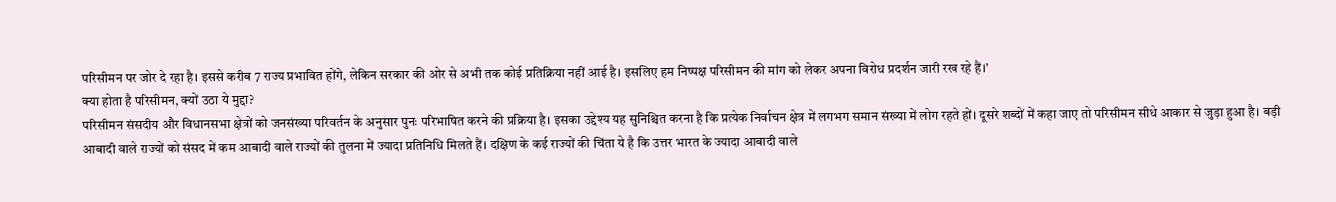परिसीमन पर जोर दे रहा है। इससे करीब 7 राज्य प्रभावित होंगे, लेकिन सरकार की ओर से अभी तक कोई प्रतिक्रिया नहीं आई है। इसलिए हम निष्पक्ष परिसीमन की मांग को लेकर अपना विरोध प्रदर्शन जारी रख रहे हैं।’
क्या होता है परिसीमन, क्यों उठा ये मुद्दा?
परिसीमन संसदीय और विधानसभा क्षेत्रों को जनसंख्या परिवर्तन के अनुसार पुनः परिभाषित करने की प्रक्रिया है। इसका उद्देश्य यह सुनिश्चित करना है कि प्रत्येक निर्वाचन क्षेत्र में लगभग समान संख्या में लोग रहते हों। दूसरे शब्दों में कहा जाए तो परिसीमन सीधे आकार से जुड़ा हुआ है। बड़ी आबादी वाले राज्यों को संसद में कम आबादी वाले राज्यों की तुलना में ज्यादा प्रतिनिधि मिलते हैं। दक्षिण के कई राज्यों की चिंता ये है कि उत्तर भारत के ज्यादा आबादी वाले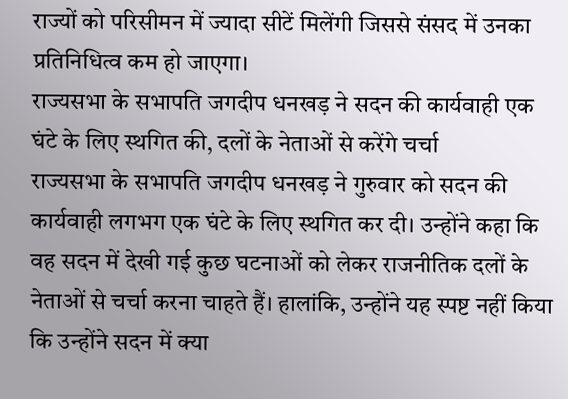राज्यों को परिसीमन में ज्यादा सीटें मिलेंगी जिससे संसद में उनका प्रतिनिधित्व कम हो जाएगा।
राज्यसभा के सभापति जगदीप धनखड़ ने सदन की कार्यवाही एक घंटे के लिए स्थगित की, दलों के नेताओं से करेंगे चर्चा
राज्यसभा के सभापति जगदीप धनखड़ ने गुरुवार को सदन की कार्यवाही लगभग एक घंटे के लिए स्थगित कर दी। उन्होंने कहा कि वह सदन में देखी गई कुछ घटनाओं को लेकर राजनीतिक दलों के नेताओं से चर्चा करना चाहते हैं। हालांकि, उन्होंने यह स्पष्ट नहीं किया कि उन्होंने सदन में क्या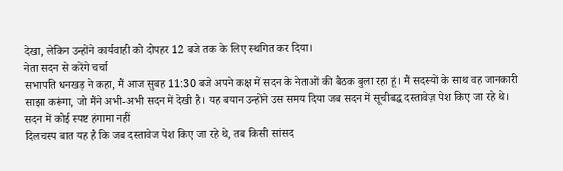देखा, लेकिन उन्होंने कार्यवाही को दोपहर 12 बजे तक के लिए स्थगित कर दिया।
नेता सदन से करेंगे चर्चा
सभापति धनखड़ ने कहा, मैं आज सुबह 11:30 बजे अपने कक्ष में सदन के नेताओं की बैठक बुला रहा हूं। मैं सदस्यों के साथ वह जानकारी साझा करूंगा, जो मैंने अभी-अभी सदन में देखी है। यह बयान उन्होंने उस समय दिया जब सदन में सूचीबद्ध दस्तावेज़ पेश किए जा रहे थे।
सदन में कोई स्पष्ट हंगामा नहीं
दिलचस्प बात यह है कि जब दस्तावेज पेश किए जा रहे थे, तब किसी सांसद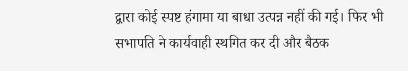द्वारा कोई स्पष्ट हंगामा या बाधा उत्पन्न नहीं की गई। फिर भी सभापति ने कार्यवाही स्थगित कर दी और बैठक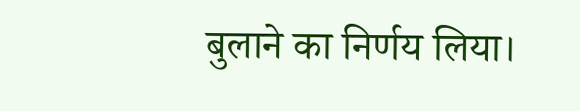बुलाने का निर्णय लिया।